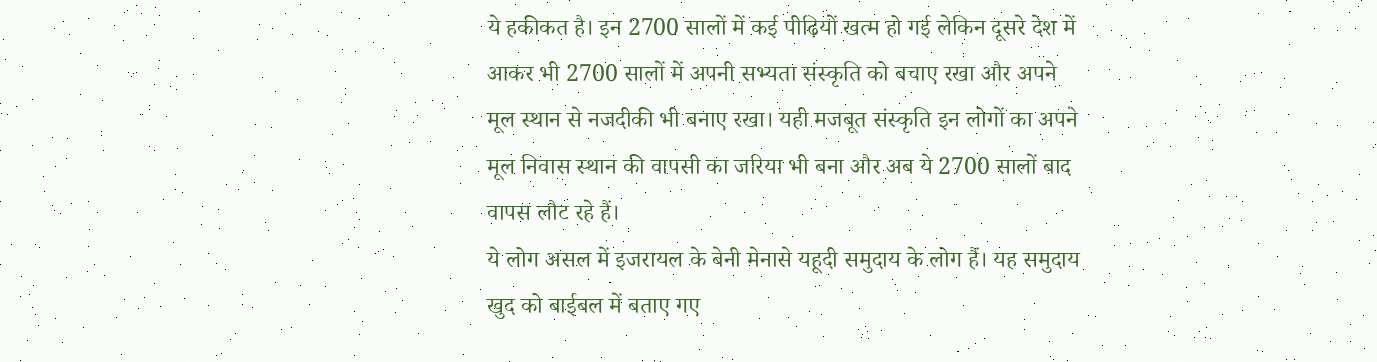ये हकीकत है। इन 2700 सालों में कई पीढ़ियों खत्म हो गई लेकिन दूसरे देश में आकर भी 2700 सालों में अपनी सभ्यता संस्कृति को बचाए रखा और अपने मूल स्थान से नजदीकी भी बनाए रखा। यही मजबूत संस्कृति इन लोगों का अपने मूल निवास स्थान की वापसी का जरिया भी बना और अब ये 2700 सालों बाद वापस लौट रहे हैं।
ये लोग असल में इजरायल के बेनी मेनासे यहूदी समुदाय के लोग हैं। यह समुदाय खुद को बाईबल में बताए गए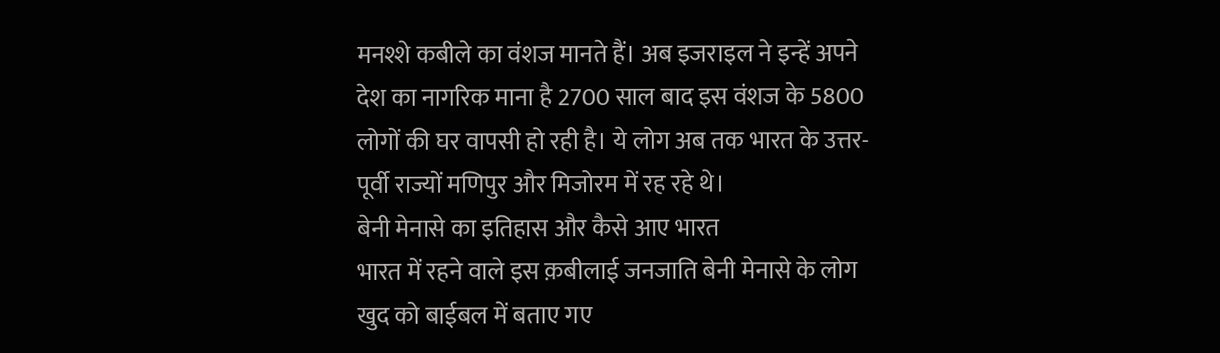मनश्शे कबीले का वंशज मानते हैं। अब इजराइल ने इन्हें अपने देश का नागरिक माना है 2700 साल बाद इस वंशज के 5800 लोगों की घर वापसी हो रही है। ये लोग अब तक भारत के उत्तर-पूर्वी राज्यों मणिपुर और मिजोरम में रह रहे थे।
बेनी मेनासे का इतिहास और कैसे आए भारत
भारत में रहने वाले इस क़बीलाई जनजाति बेनी मेनासे के लोग खुद को बाईबल में बताए गए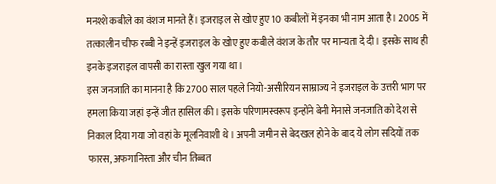मनश्शे कबीले का वंशज मानते हैं। इजराइल से खोए हुए 10 कबीलों में इनका भी नाम आता है। 2005 में तत्कालीन चीफ रब्बी ने इन्हें इजराइल के खोए हुए कबीले वंशज के तौर पर मान्यता दे दी। इसके साथ ही इनके इजराइल वापसी का रास्ता खुल गया था।
इस जनजाति का मानना है कि 2700 साल पहले नियो-असीरियन साम्राज्य ने इजराइल के उत्तरी भाग पर हमला किया जहां इन्हें जीत हासिल की। इसके परिणामस्वरूप इन्होंने बेनी मेनासे जनजाति को देश से निकाल दिया गया जो वहां के मूलनिवाशी थे। अपनी जमीन से बेदखल होने के बाद ये लोग सदियों तक फारस, अफगानिस्ता और चीन तिब्बत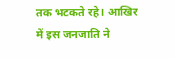तक भटकते रहे। आखिर में इस जनजाति ने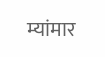म्यांमार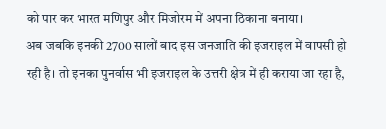को पार कर भारत मणिपुर और मिजोरम में अपना ठिकाना बनाया।
अब जबकि इनकी 2700 सालों बाद इस जनजाति की इजराइल में वापसी हो रही है। तो इनका पुनर्वास भी इजराइल के उत्तरी क्षेत्र में ही कराया जा रहा है,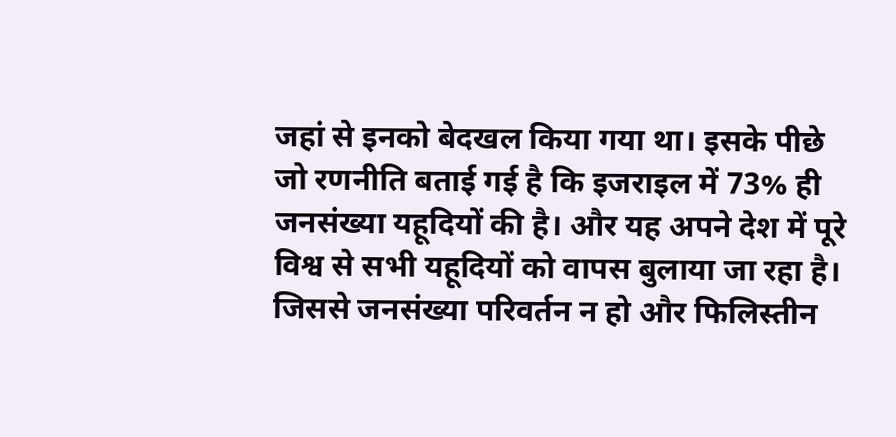जहां से इनको बेदखल किया गया था। इसके पीछे जो रणनीति बताई गई है कि इजराइल में 73% ही जनसंख्या यहूदियों की है। और यह अपने देश में पूरे विश्व से सभी यहूदियों को वापस बुलाया जा रहा है। जिससे जनसंख्या परिवर्तन न हो और फिलिस्तीन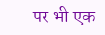पर भी एक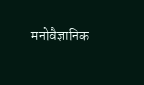मनोवैज्ञानिक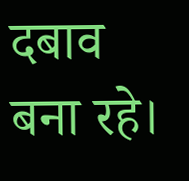दबाव बना रहे।